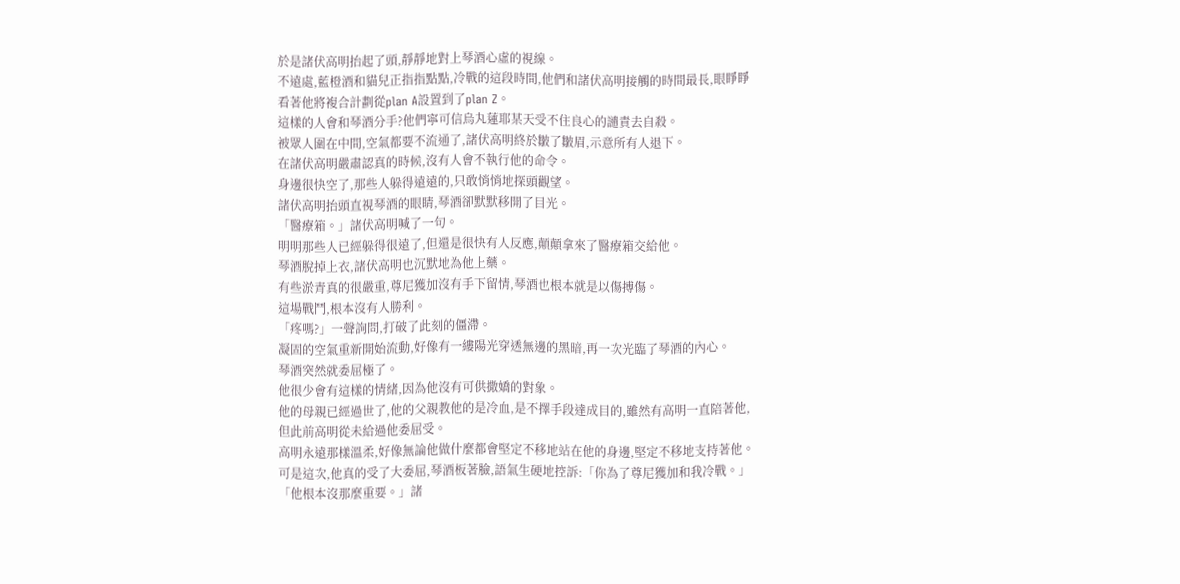於是諸伏高明抬起了頭,靜靜地對上琴酒心虛的視線。
不遠處,藍橙酒和貓兒正指指點點,冷戰的這段時間,他們和諸伏高明接觸的時間最長,眼睜睜看著他將複合計劃從plan A設置到了plan Z。
這樣的人會和琴酒分手?他們寧可信烏丸蓮耶某天受不住良心的譴責去自殺。
被眾人圍在中間,空氣都要不流通了,諸伏高明終於皺了皺眉,示意所有人退下。
在諸伏高明嚴肅認真的時候,沒有人會不執行他的命令。
身邊很快空了,那些人躲得遠遠的,只敢悄悄地探頭觀望。
諸伏高明抬頭直視琴酒的眼睛,琴酒卻默默移開了目光。
「醫療箱。」諸伏高明喊了一句。
明明那些人已經躲得很遠了,但還是很快有人反應,顛顛拿來了醫療箱交給他。
琴酒脫掉上衣,諸伏高明也沉默地為他上藥。
有些淤青真的很嚴重,尊尼獲加沒有手下留情,琴酒也根本就是以傷搏傷。
這場戰鬥,根本沒有人勝利。
「疼嗎?」一聲詢問,打破了此刻的僵滯。
凝固的空氣重新開始流動,好像有一縷陽光穿透無邊的黑暗,再一次光臨了琴酒的內心。
琴酒突然就委屈極了。
他很少會有這樣的情緒,因為他沒有可供撒嬌的對象。
他的母親已經過世了,他的父親教他的是冷血,是不擇手段達成目的,雖然有高明一直陪著他,但此前高明從未給過他委屈受。
高明永遠那樣溫柔,好像無論他做什麼都會堅定不移地站在他的身邊,堅定不移地支持著他。
可是這次,他真的受了大委屈,琴酒板著臉,語氣生硬地控訴:「你為了尊尼獲加和我冷戰。」
「他根本沒那麼重要。」諸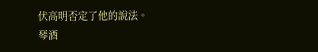伏高明否定了他的說法。
琴酒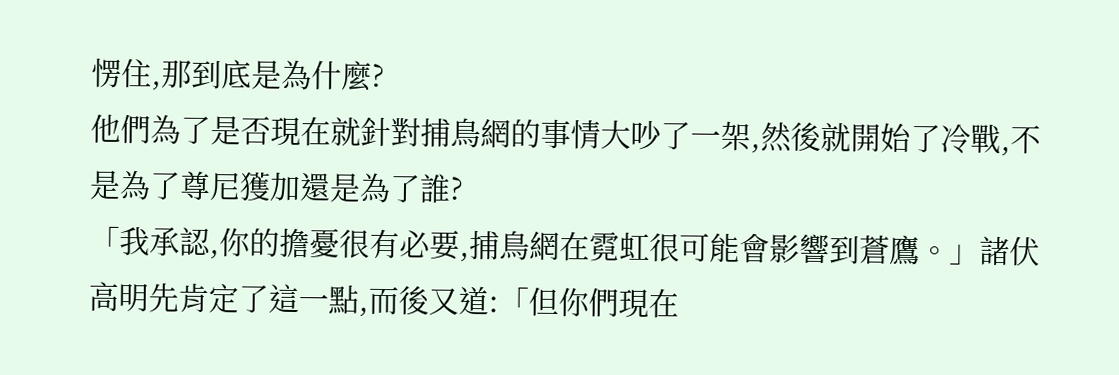愣住,那到底是為什麼?
他們為了是否現在就針對捕鳥網的事情大吵了一架,然後就開始了冷戰,不是為了尊尼獲加還是為了誰?
「我承認,你的擔憂很有必要,捕鳥網在霓虹很可能會影響到蒼鷹。」諸伏高明先肯定了這一點,而後又道:「但你們現在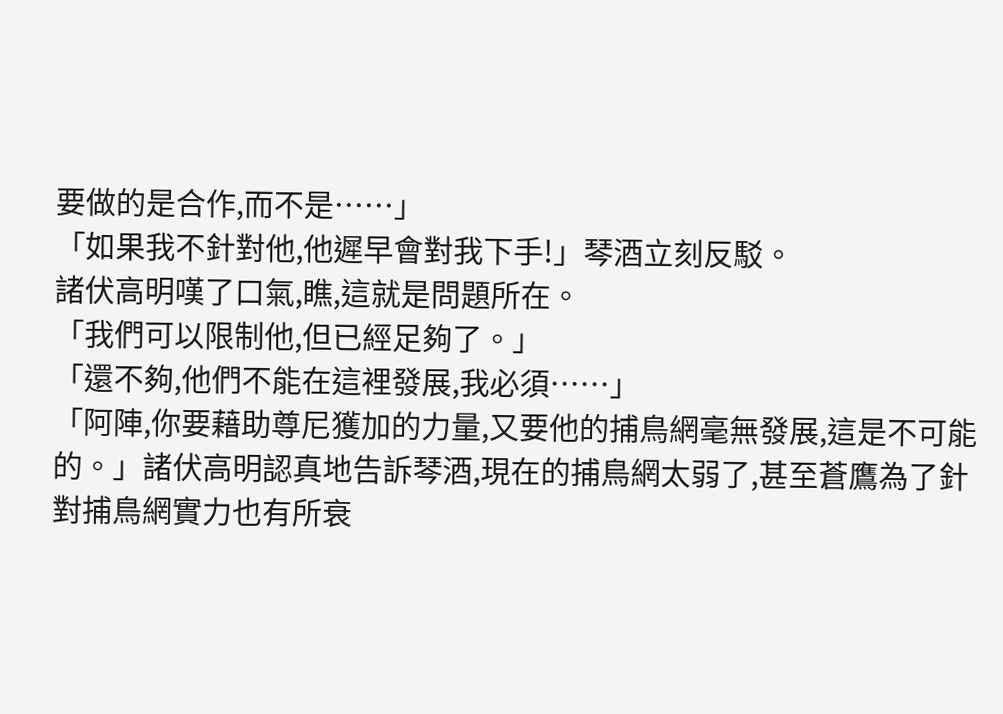要做的是合作,而不是……」
「如果我不針對他,他遲早會對我下手!」琴酒立刻反駁。
諸伏高明嘆了口氣,瞧,這就是問題所在。
「我們可以限制他,但已經足夠了。」
「還不夠,他們不能在這裡發展,我必須……」
「阿陣,你要藉助尊尼獲加的力量,又要他的捕鳥網毫無發展,這是不可能的。」諸伏高明認真地告訴琴酒,現在的捕鳥網太弱了,甚至蒼鷹為了針對捕鳥網實力也有所衰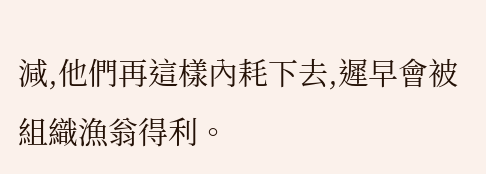減,他們再這樣內耗下去,遲早會被組織漁翁得利。